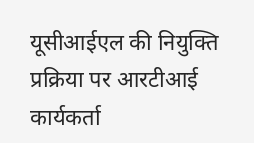यूसीआईएल की नियुक्ति प्रक्रिया पर आरटीआई कार्यकर्ता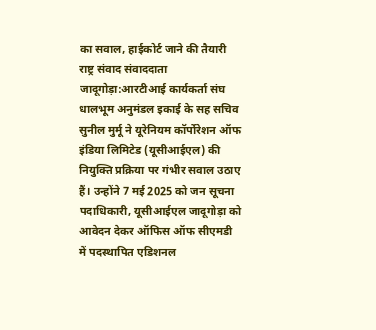का सवाल, हाईकोर्ट जाने की तैयारी
राष्ट्र संवाद संवाददाता
जादूगोड़ा:आरटीआई कार्यकर्ता संघ धालभूम अनुमंडल इकाई के सह सचिव सुनील मुर्मू ने यूरेनियम कॉर्पोरेशन ऑफ इंडिया लिमिटेड (यूसीआईएल) की नियुक्ति प्रक्रिया पर गंभीर सवाल उठाए हैं। उन्होंने 7 मई 2025 को जन सूचना पदाधिकारी, यूसीआईएल जादूगोड़ा को आवेदन देकर ऑफिस ऑफ सीएमडी में पदस्थापित एडिशनल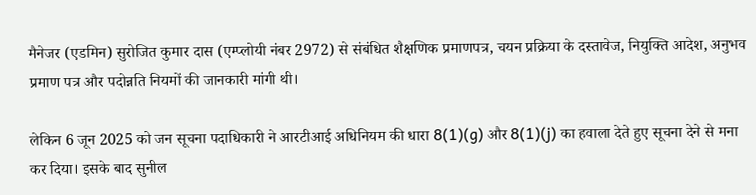मैनेजर (एडमिन) सुरोजित कुमार दास (एम्प्लोयी नंबर 2972) से संबंधित शैक्षणिक प्रमाणपत्र, चयन प्रक्रिया के दस्तावेज, नियुक्ति आदेश, अनुभव प्रमाण पत्र और पदोन्नति नियमों की जानकारी मांगी थी।

लेकिन 6 जून 2025 को जन सूचना पदाधिकारी ने आरटीआई अधिनियम की धारा 8(1)(g) और 8(1)(j) का हवाला देते हुए सूचना देने से मना कर दिया। इसके बाद सुनील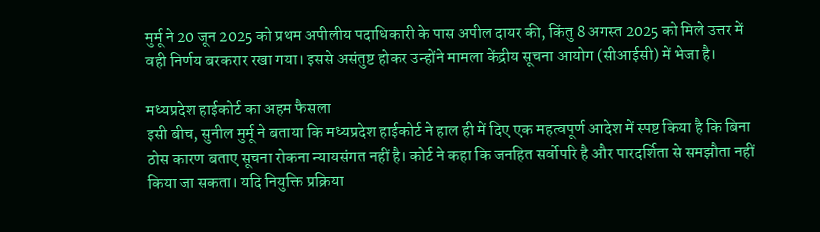मुर्मू ने 20 जून 2025 को प्रथम अपीलीय पदाधिकारी के पास अपील दायर की, किंतु 8 अगस्त 2025 को मिले उत्तर में वही निर्णय बरकरार रखा गया। इससे असंतुष्ट होकर उन्होंने मामला केंद्रीय सूचना आयोग (सीआईसी) में भेजा है।

मध्यप्रदेश हाईकोर्ट का अहम फैसला
इसी बीच, सुनील मुर्मू ने बताया कि मध्यप्रदेश हाईकोर्ट ने हाल ही में दिए एक महत्वपूर्ण आदेश में स्पष्ट किया है कि बिना ठोस कारण बताए सूचना रोकना न्यायसंगत नहीं है। कोर्ट ने कहा कि जनहित सर्वोपरि है और पारदर्शिता से समझौता नहीं किया जा सकता। यदि नियुक्ति प्रक्रिया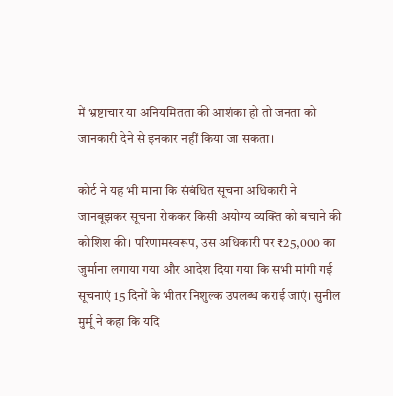में भ्रष्टाचार या अनियमितता की आशंका हो तो जनता को जानकारी देने से इनकार नहीं किया जा सकता।

कोर्ट ने यह भी माना कि संबंधित सूचना अधिकारी ने जानबूझकर सूचना रोककर किसी अयोग्य व्यक्ति को बचाने की कोशिश की। परिणामस्वरूप, उस अधिकारी पर ₹25,000 का जुर्माना लगाया गया और आदेश दिया गया कि सभी मांगी गई सूचनाएं 15 दिनों के भीतर निशुल्क उपलब्ध कराई जाएं। सुनील मुर्मू ने कहा कि यदि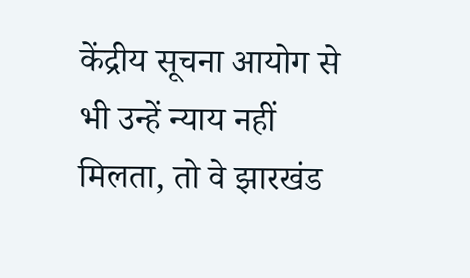केंद्रीय सूचना आयोग से भी उन्हें न्याय नहीं मिलता, तो वे झारखंड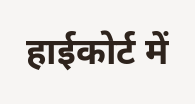हाईकोर्ट में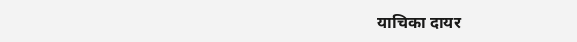याचिका दायर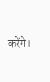करेंगे।